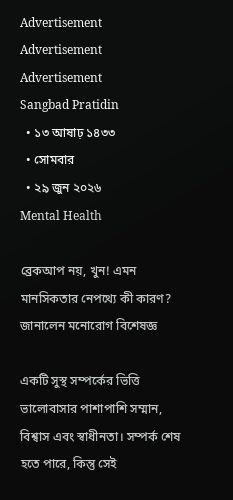Advertisement
Advertisement
Advertisement
Sangbad Pratidin
  • ১৩ আষাঢ় ১৪৩৩
  • সোমবার
  • ২৯ জুন ২০২৬
Mental Health

ব্রেকআপ নয়, খুন! এমন মানসিকতার নেপথ্যে কী কারণ? জানালেন মনোরোগ বিশেষজ্ঞ

একটি সুস্থ সম্পর্কের ভিত্তি ভালোবাসার পাশাপাশি সম্মান, বিশ্বাস এবং স্বাধীনতা। সম্পর্ক শেষ হতে পারে, কিন্তু সেই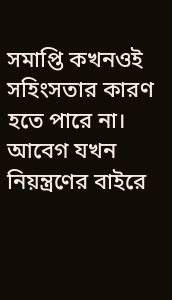সমাপ্তি কখনওই সহিংসতার কারণ হতে পারে না। আবেগ যখন নিয়ন্ত্রণের বাইরে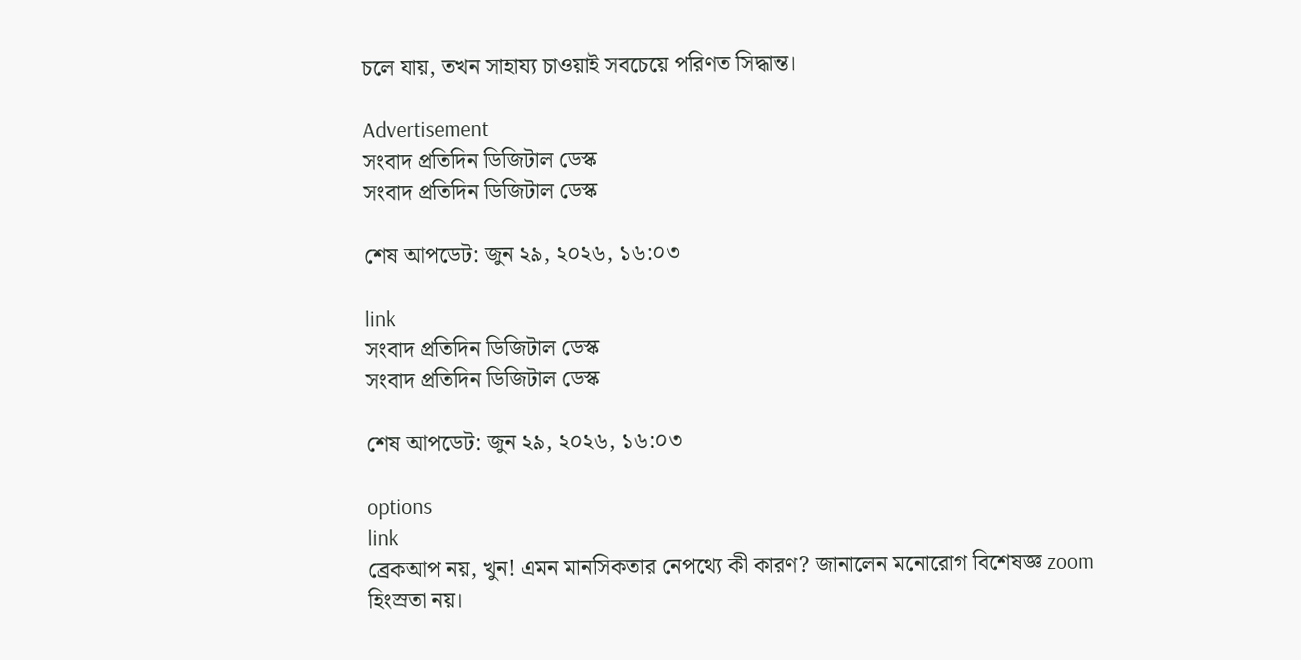চলে যায়, তখন সাহায্য চাওয়াই সবচেয়ে পরিণত সিদ্ধান্ত।

Advertisement
সংবাদ প্রতিদিন ডিজিটাল ডেস্ক
সংবাদ প্রতিদিন ডিজিটাল ডেস্ক

শেষ আপডেট: জুন ২৯, ২০২৬, ১৬:০৩

link
সংবাদ প্রতিদিন ডিজিটাল ডেস্ক
সংবাদ প্রতিদিন ডিজিটাল ডেস্ক

শেষ আপডেট: জুন ২৯, ২০২৬, ১৬:০৩

options
link
ব্রেকআপ নয়, খুন! এমন মানসিকতার নেপথ্যে কী কারণ? জানালেন মনোরোগ বিশেষজ্ঞ zoom
হিংস্রতা নয়।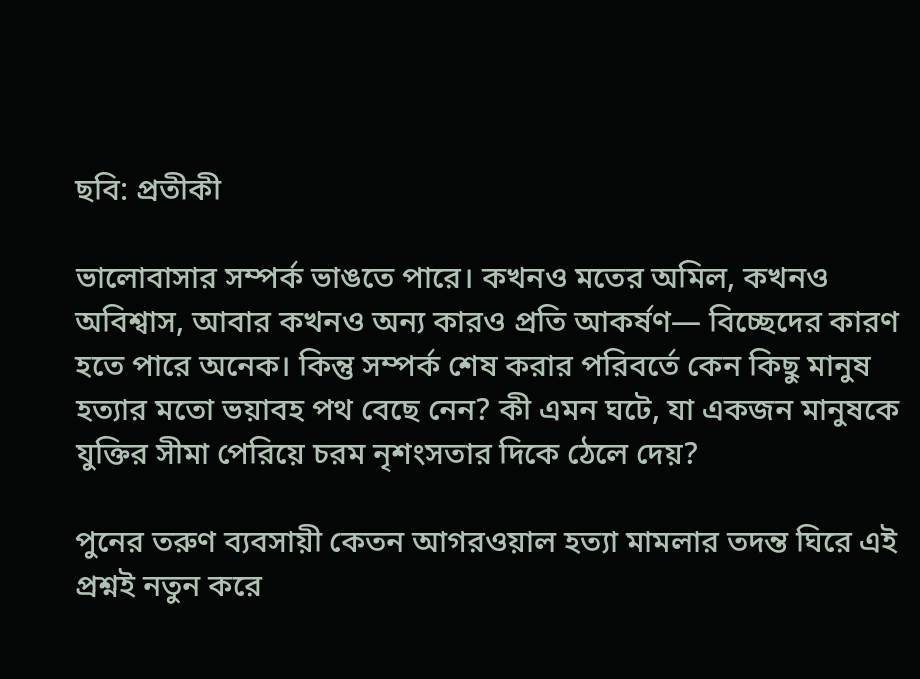ছবি: প্রতীকী

ভালোবাসার সম্পর্ক ভাঙতে পারে। কখনও মতের অমিল, কখনও অবিশ্বাস, আবার কখনও অন্য কারও প্রতি আকর্ষণ— বিচ্ছেদের কারণ হতে পারে অনেক। কিন্তু সম্পর্ক শেষ করার পরিবর্তে কেন কিছু মানুষ হত্যার মতো ভয়াবহ পথ বেছে নেন? কী এমন ঘটে, যা একজন মানুষকে যুক্তির সীমা পেরিয়ে চরম নৃশংসতার দিকে ঠেলে দেয়?

পুনের তরুণ ব্যবসায়ী কেতন আগরওয়াল হত্যা মামলার তদন্ত ঘিরে এই প্রশ্নই নতুন করে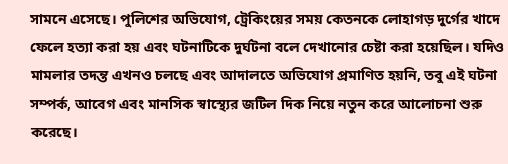সামনে এসেছে। পুলিশের অভিযোগ, ট্রেকিংয়ের সময় কেতনকে লোহাগড় দুর্গের খাদে ফেলে হত্যা করা হয় এবং ঘটনাটিকে দুর্ঘটনা বলে দেখানোর চেষ্টা করা হয়েছিল। যদিও মামলার তদন্ত এখনও চলছে এবং আদালতে অভিযোগ প্রমাণিত হয়নি, তবু এই ঘটনা সম্পর্ক, আবেগ এবং মানসিক স্বাস্থ্যের জটিল দিক নিয়ে নতুন করে আলোচনা শুরু করেছে।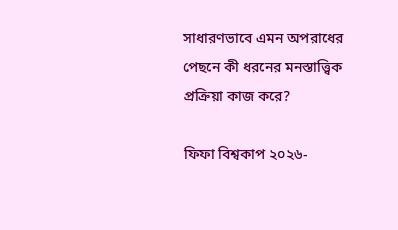সাধারণভাবে এমন অপরাধের পেছনে কী ধরনের মনস্তাত্ত্বিক প্রক্রিয়া কাজ করে?

ফিফা বিশ্বকাপ ২০২৬-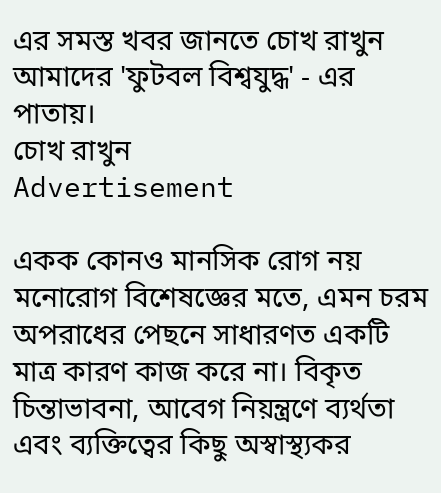এর সমস্ত খবর জানতে চোখ রাখুন আমাদের 'ফুটবল বিশ্বযুদ্ধ' - এর পাতায়।
চোখ রাখুন
Advertisement

একক কোনও মানসিক রোগ নয়
মনোরোগ বিশেষজ্ঞের মতে, এমন চরম অপরাধের পেছনে সাধারণত একটি মাত্র কারণ কাজ করে না। বিকৃত চিন্তাভাবনা, আবেগ নিয়ন্ত্রণে ব্যর্থতা এবং ব্যক্তিত্বের কিছু অস্বাস্থ্যকর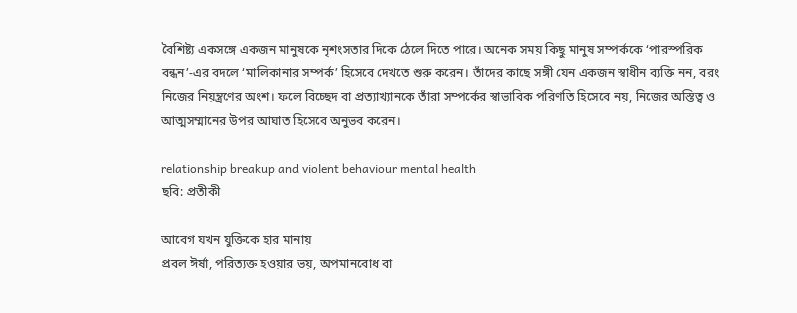বৈশিষ্ট্য একসঙ্গে একজন মানুষকে নৃশংসতার দিকে ঠেলে দিতে পারে। অনেক সময় কিছু মানুষ সম্পর্ককে ‘পারস্পরিক বন্ধন’-এর বদলে ‘মালিকানার সম্পর্ক’ হিসেবে দেখতে শুরু করেন। তাঁদের কাছে সঙ্গী যেন একজন স্বাধীন ব্যক্তি নন, বরং নিজের নিয়ন্ত্রণের অংশ। ফলে বিচ্ছেদ বা প্রত্যাখ্যানকে তাঁরা সম্পর্কের স্বাভাবিক পরিণতি হিসেবে নয়, নিজের অস্তিত্ব ও আত্মসম্মানের উপর আঘাত হিসেবে অনুভব করেন।

relationship breakup and violent behaviour mental health
ছবি: প্রতীকী

আবেগ যখন যুক্তিকে হার মানায়
প্রবল ঈর্ষা, পরিত্যক্ত হওয়ার ভয়, অপমানবোধ বা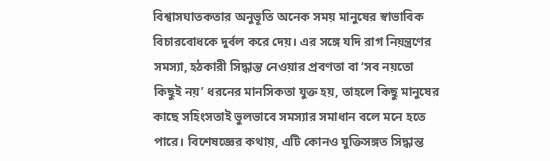বিশ্বাসঘাতকতার অনুভূতি অনেক সময় মানুষের স্বাভাবিক বিচারবোধকে দুর্বল করে দেয়। এর সঙ্গে যদি রাগ নিয়ন্ত্রণের সমস্যা, হঠকারী সিদ্ধান্ত নেওয়ার প্রবণতা বা ‘সব নয়তো কিছুই নয়’ ধরনের মানসিকতা যুক্ত হয়, তাহলে কিছু মানুষের কাছে সহিংসতাই ভুলভাবে সমস্যার সমাধান বলে মনে হতে পারে। বিশেষজ্ঞের কথায়, এটি কোনও যুক্তিসঙ্গত সিদ্ধান্ত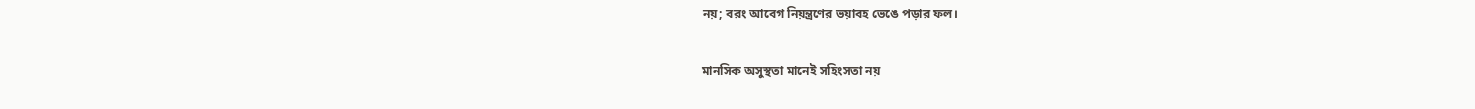নয়; বরং আবেগ নিয়ন্ত্রণের ভয়াবহ ভেঙে পড়ার ফল।

মানসিক অসুস্থতা মানেই সহিংসতা নয়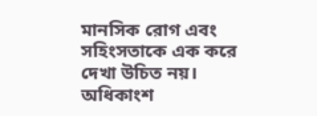মানসিক রোগ এবং সহিংসতাকে এক করে দেখা উচিত নয়। অধিকাংশ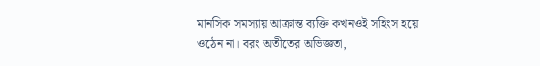মানসিক সমস্যায় আক্রান্ত ব্যক্তি কখনওই সহিংস হয়ে ওঠেন না। বরং অতীতের অভিজ্ঞতা,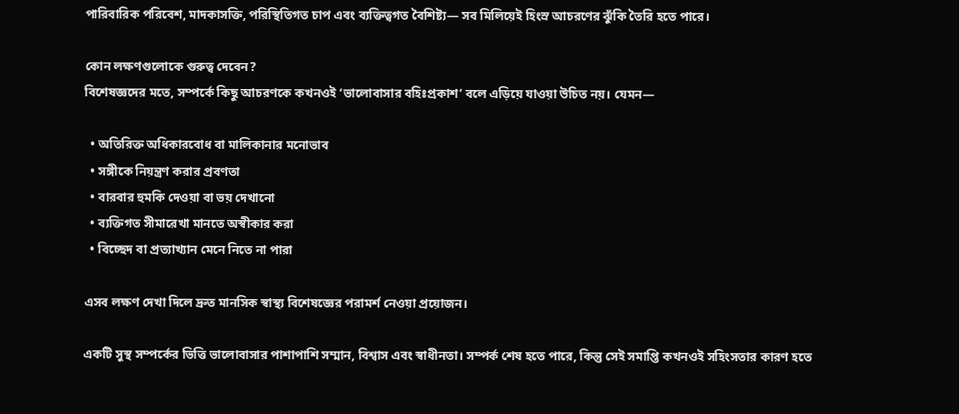পারিবারিক পরিবেশ, মাদকাসক্তি, পরিস্থিতিগত চাপ এবং ব্যক্তিত্বগত বৈশিষ্ট্য— সব মিলিয়েই হিংস্র আচরণের ঝুঁকি তৈরি হতে পারে।

কোন লক্ষণগুলোকে গুরুত্ব দেবেন?
বিশেষজ্ঞদের মতে, সম্পর্কে কিছু আচরণকে কখনওই ‘ভালোবাসার বহিঃপ্রকাশ’ বলে এড়িয়ে যাওয়া উচিত নয়। যেমন—

  • অতিরিক্ত অধিকারবোধ বা মালিকানার মনোভাব
  • সঙ্গীকে নিয়ন্ত্রণ করার প্রবণতা
  • বারবার হুমকি দেওয়া বা ভয় দেখানো
  • ব্যক্তিগত সীমারেখা মানতে অস্বীকার করা
  • বিচ্ছেদ বা প্রত্যাখ্যান মেনে নিতে না পারা

এসব লক্ষণ দেখা দিলে দ্রুত মানসিক স্বাস্থ্য বিশেষজ্ঞের পরামর্শ নেওয়া প্রয়োজন।

একটি সুস্থ সম্পর্কের ভিত্তি ভালোবাসার পাশাপাশি সম্মান, বিশ্বাস এবং স্বাধীনতা। সম্পর্ক শেষ হতে পারে, কিন্তু সেই সমাপ্তি কখনওই সহিংসতার কারণ হতে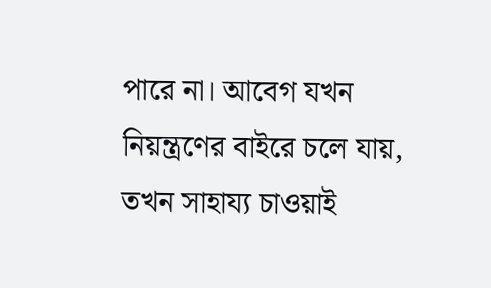পারে না। আবেগ যখন নিয়ন্ত্রণের বাইরে চলে যায়, তখন সাহায্য চাওয়াই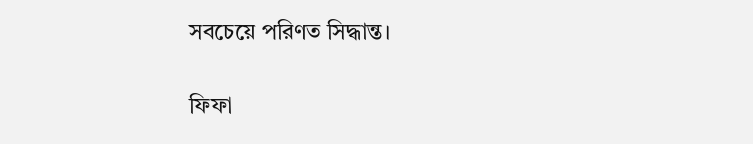সবচেয়ে পরিণত সিদ্ধান্ত।

ফিফা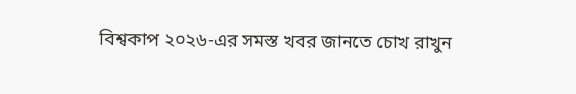বিশ্বকাপ ২০২৬-এর সমস্ত খবর জানতে চোখ রাখুন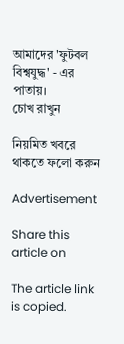আমাদের 'ফুটবল বিশ্বযুদ্ধ' - এর পাতায়।
চোখ রাখুন

নিয়মিত খবরে থাকতে ফলো করুন

Advertisement

Share this article on

The article link is copied.